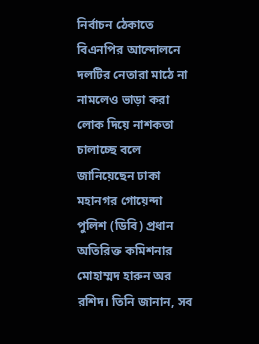নির্বাচন ঠেকাতে বিএনপির আন্দোলনে দলটির নেতারা মাঠে না নামলেও ভাড়া করা লোক দিয়ে নাশকতা চালাচ্ছে বলে জানিয়েছেন ঢাকা মহানগর গোয়েন্দা পুলিশ (ডিবি) প্রধান অতিরিক্ত কমিশনার মোহাম্মদ হারুন অর রশিদ। তিনি জানান, সব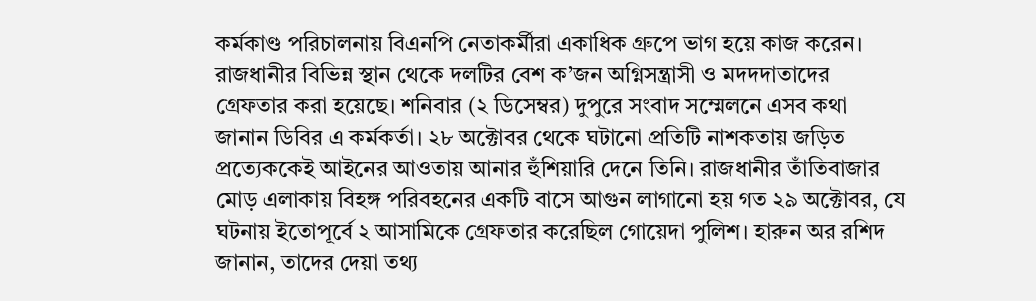কর্মকাণ্ড পরিচালনায় বিএনপি নেতাকর্মীরা একাধিক গ্রুপে ভাগ হয়ে কাজ করেন। রাজধানীর বিভিন্ন স্থান থেকে দলটির বেশ ক’জন অগ্নিসন্ত্রাসী ও মদদদাতাদের গ্রেফতার করা হয়েছে। শনিবার (২ ডিসেম্বর) দুপুরে সংবাদ সম্মেলনে এসব কথা জানান ডিবির এ কর্মকর্তা। ২৮ অক্টোবর থেকে ঘটানো প্রতিটি নাশকতায় জড়িত প্রত্যেককেই আইনের আওতায় আনার হুঁশিয়ারি দেনে তিনি। রাজধানীর তাঁতিবাজার মোড় এলাকায় বিহঙ্গ পরিবহনের একটি বাসে আগুন লাগানো হয় গত ২৯ অক্টোবর, যে ঘটনায় ইতোপূর্বে ২ আসামিকে গ্রেফতার করেছিল গোয়েদা পুলিশ। হারুন অর রশিদ জানান, তাদের দেয়া তথ্য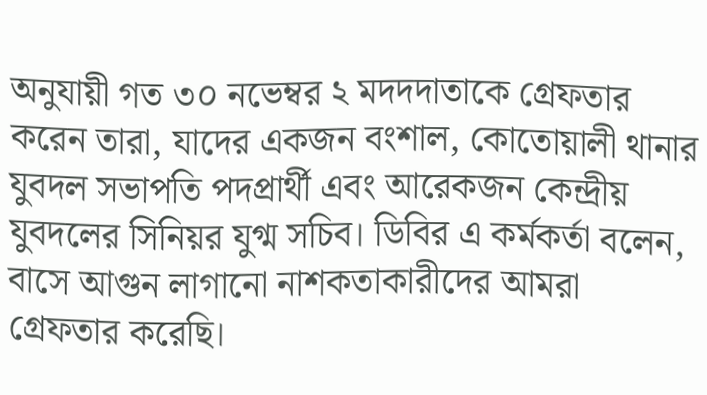অনুযায়ী গত ৩০ নভেম্বর ২ মদদদাতাকে গ্রেফতার করেন তারা, যাদের একজন বংশাল, কোতোয়ালী থানার যুবদল সভাপতি পদপ্রার্থী এবং আরেকজন কেন্দ্রীয় যুবদলের সিনিয়র যুগ্ম সচিব। ডিবির এ কর্মকর্তা বলেন, বাসে আগুন লাগানো নাশকতাকারীদের আমরা গ্রেফতার করেছি।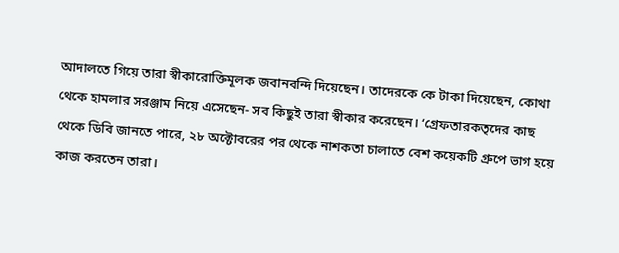আদালতে গিয়ে তারা স্বীকারোক্তিমূলক জবানবন্দি দিয়েছেন। তাদেরকে কে টাকা দিয়েছেন, কোথা থেকে হামলার সরঞ্জাম নিয়ে এসেছেন- সব কিছুই তারা স্বীকার করেছেন। ‘গ্রেফতারকতৃদের কাছ থেকে ডিবি জানতে পারে, ২৮ অক্টোবরের পর থেকে নাশকতা চালাতে বেশ কয়েকটি গ্রুপে ভাগ হয়ে কাজ করতেন তারা।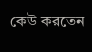কেউ করতেন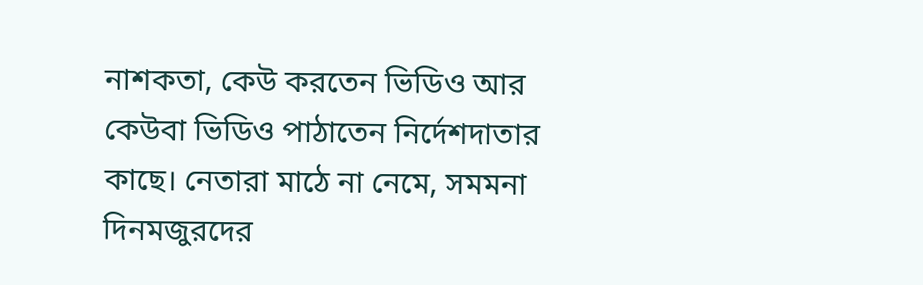নাশকতা, কেউ করতেন ভিডিও আর কেউবা ভিডিও পাঠাতেন নির্দেশদাতার কাছে। নেতারা মাঠে না নেমে, সমমনা দিনমজুরদের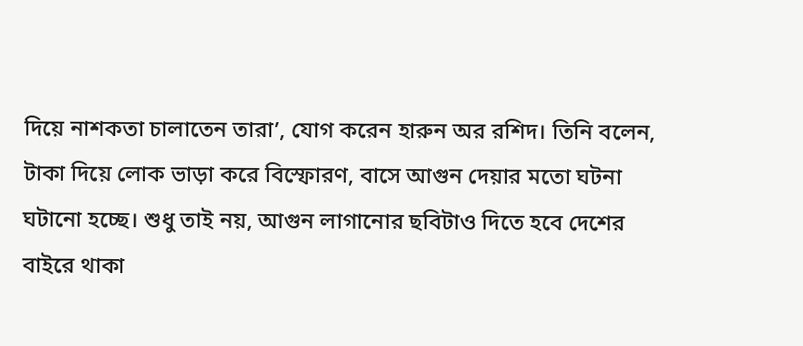দিয়ে নাশকতা চালাতেন তারা’, যোগ করেন হারুন অর রশিদ। তিনি বলেন, টাকা দিয়ে লোক ভাড়া করে বিস্ফোরণ, বাসে আগুন দেয়ার মতো ঘটনা ঘটানো হচ্ছে। শুধু তাই নয়, আগুন লাগানোর ছবিটাও দিতে হবে দেশের বাইরে থাকা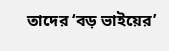তাদের ‘বড় ভাইয়ের’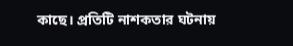কাছে। প্রতিটি নাশকতার ঘটনায়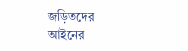জড়িতদের আইনের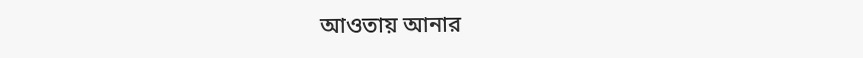আওতায় আনার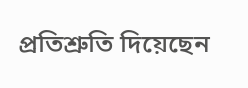প্রতিশ্রুতি দিয়েছেন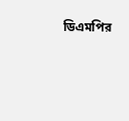ডিএমপির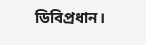ডিবিপ্রধান।